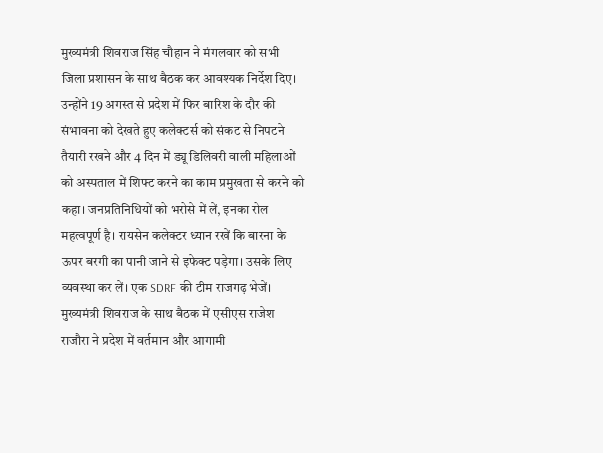मुख्यमंत्री शिवराज सिंह चौहान ने मंगलवार को सभी जिला प्रशासन के साथ बैठक कर आवश्यक निर्देश दिए। उन्होंने 19 अगस्त से प्रदेश में फिर बारिश के दौर की संभावना को देखते हुए कलेक्टर्स को संकट से निपटने तैयारी रखने और 4 दिन में ड्यू डिलिवरी वाली महिलाओं को अस्पताल में शिफ्ट करने का काम प्रमुखता से करने को कहा। जनप्रतिनिधियों को भरोसे में लें, इनका रोल महत्वपूर्ण है। रायसेन कलेक्टर ध्यान रखें कि बारना के ऊपर बरगी का पानी जाने से इफेक्ट पड़ेगा। उसके लिए व्यवस्था कर लें। एक SDRF की टीम राजगढ़ भेजें।
मुख्यमंत्री शिवराज के साथ बैठक में एसीएस राजेश राजौरा ने प्रदेश में वर्तमान और आगामी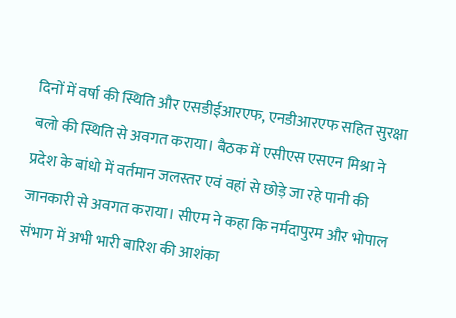दिनों में वर्षा की स्थिति और एसडीईआरएफ, एनडीआरएफ सहित सुरक्षा बलो की स्थिति से अवगत कराया। बैठक में एसीएस एसएन मिश्रा ने प्रदेश के बांधो में वर्तमान जलस्तर एवं वहां से छोड़े जा रहे पानी की जानकारी से अवगत कराया। सीएम ने कहा कि नर्मदापुरम और भोपाल संभाग में अभी भारी बारिश की आशंका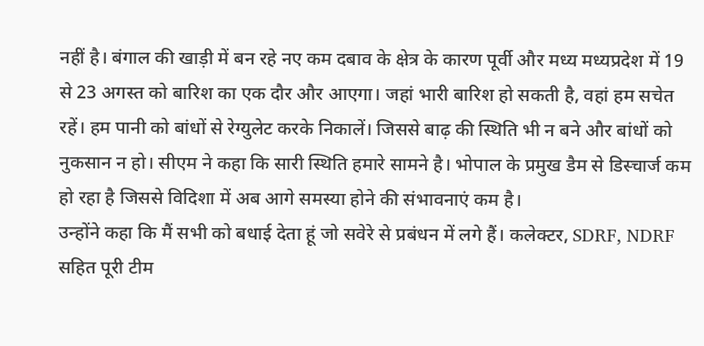नहीं है। बंगाल की खाड़ी में बन रहे नए कम दबाव के क्षेत्र के कारण पूर्वी और मध्य मध्यप्रदेश में 19 से 23 अगस्त को बारिश का एक दौर और आएगा। जहां भारी बारिश हो सकती है, वहां हम सचेत रहें। हम पानी को बांधों से रेग्युलेट करके निकालें। जिससे बाढ़ की स्थिति भी न बने और बांधों को नुकसान न हो। सीएम ने कहा कि सारी स्थिति हमारे सामने है। भोपाल के प्रमुख डैम से डिस्चार्ज कम हो रहा है जिससे विदिशा में अब आगे समस्या होने की संभावनाएं कम है।
उन्होंने कहा कि मैं सभी को बधाई देता हूं जो सवेरे से प्रबंधन में लगे हैं। कलेक्टर, SDRF, NDRF सहित पूरी टीम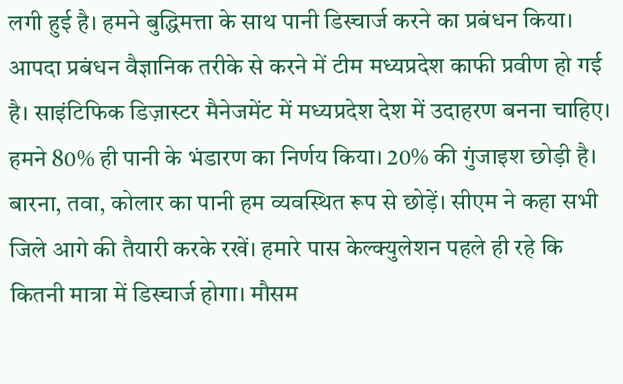लगी हुई है। हमने बुद्धिमत्ता के साथ पानी डिस्चार्ज करने का प्रबंधन किया। आपदा प्रबंधन वैज्ञानिक तरीके से करने में टीम मध्यप्रदेश काफी प्रवीण हो गई है। साइंटिफिक डिज़ास्टर मैनेजमेंट में मध्यप्रदेश देश में उदाहरण बनना चाहिए। हमने 80% ही पानी के भंडारण का निर्णय किया। 20% की गुंजाइश छोड़ी है। बारना, तवा, कोलार का पानी हम व्यवस्थित रूप से छोड़ें। सीएम ने कहा सभी जिले आगे की तैयारी करके रखें। हमारे पास केल्क्युलेशन पहले ही रहे कि कितनी मात्रा में डिस्चार्ज होगा। मौसम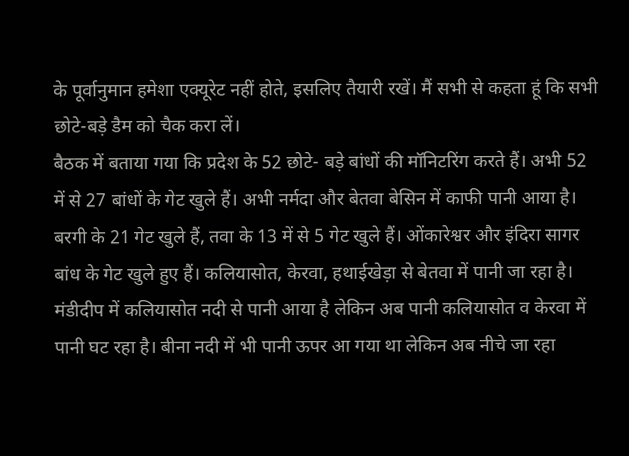के पूर्वानुमान हमेशा एक्यूरेट नहीं होते, इसलिए तैयारी रखें। मैं सभी से कहता हूं कि सभी छोटे-बड़े डैम को चैक करा लें।
बैठक में बताया गया कि प्रदेश के 52 छोटे- बड़े बांधों की मॉनिटरिंग करते हैं। अभी 52 में से 27 बांधों के गेट खुले हैं। अभी नर्मदा और बेतवा बेसिन में काफी पानी आया है। बरगी के 21 गेट खुले हैं, तवा के 13 में से 5 गेट खुले हैं। ओंकारेश्वर और इंदिरा सागर बांध के गेट खुले हुए हैं। कलियासोत, केरवा, हथाईखेड़ा से बेतवा में पानी जा रहा है। मंडीदीप में कलियासोत नदी से पानी आया है लेकिन अब पानी कलियासोत व केरवा में पानी घट रहा है। बीना नदी में भी पानी ऊपर आ गया था लेकिन अब नीचे जा रहा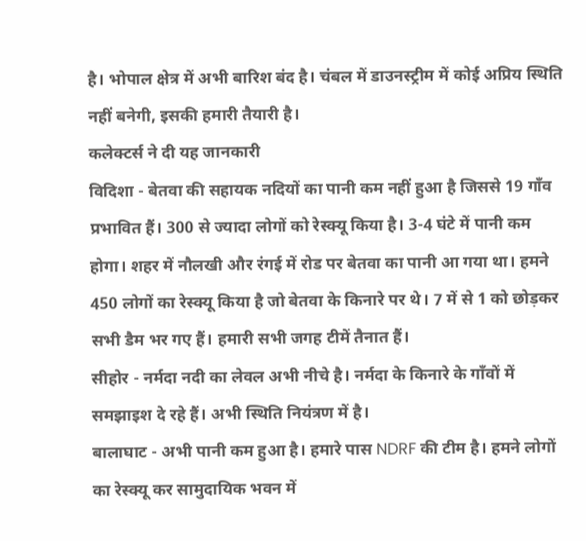है। भोपाल क्षेत्र में अभी बारिश बंद है। चंबल में डाउनस्ट्रीम में कोई अप्रिय स्थिति नहीं बनेगी, इसकी हमारी तैयारी है।
कलेक्टर्स ने दी यह जानकारी
विदिशा - बेतवा की सहायक नदियों का पानी कम नहीं हुआ है जिससे 19 गाँव प्रभावित हैं। 300 से ज्यादा लोगों को रेस्क्यू किया है। 3-4 घंटे में पानी कम होगा। शहर में नौलखी और रंगई में रोड पर बेतवा का पानी आ गया था। हमने 450 लोगों का रेस्क्यू किया है जो बेतवा के किनारे पर थे। 7 में से 1 को छोड़कर सभी डैम भर गए हैं। हमारी सभी जगह टीमें तैनात हैं।
सीहोर - नर्मदा नदी का लेवल अभी नीचे है। नर्मदा के किनारे के गाँवों में समझाइश दे रहे हैं। अभी स्थिति नियंत्रण में है।
बालाघाट - अभी पानी कम हुआ है। हमारे पास NDRF की टीम है। हमने लोगों का रेस्क्यू कर सामुदायिक भवन में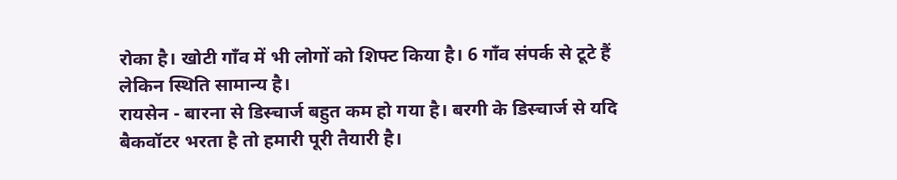रोका है। खोटी गाँव में भी लोगों को शिफ्ट किया है। 6 गाँव संपर्क से टूटे हैं लेकिन स्थिति सामान्य है।
रायसेन - बारना से डिस्चार्ज बहुत कम हो गया है। बरगी के डिस्चार्ज से यदि बैकवॉटर भरता है तो हमारी पूरी तैयारी है।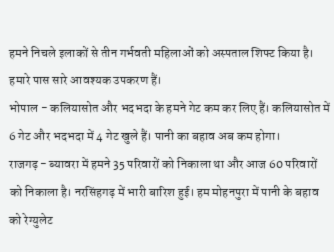हमने निचले इलाकों से तीन गर्भवती महिलाओं को अस्पताल शिफ्ट किया है। हमारे पास सारे आवश्यक उपकरण हैं।
भोपाल - कलियासोत और भदभदा के हमने गेट कम कर लिए हैं। कलियासोत में 6 गेट और भदभदा में 4 गेट खुले हैं। पानी का बहाव अब कम होगा।
राजगढ़ - ब्यावरा में हमने 35 परिवारों को निकाला था और आज 60 परिवारों को निकाला है। नरसिंहगढ़ में भारी बारिश हुई। हम मोहनपुरा में पानी के बहाव को रेग्युलेट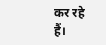कर रहे हैं।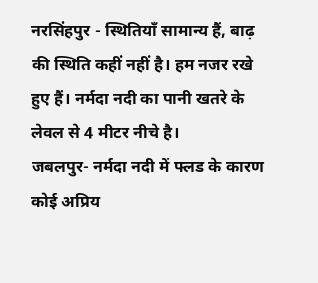नरसिंहपुर - स्थितियाँ सामान्य हैं, बाढ़ की स्थिति कहीं नहीं है। हम नजर रखे हुए हैं। नर्मदा नदी का पानी खतरे के लेवल से 4 मीटर नीचे है।
जबलपुर- नर्मदा नदी में फ्लड के कारण कोई अप्रिय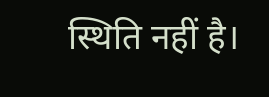स्थिति नहीं है।